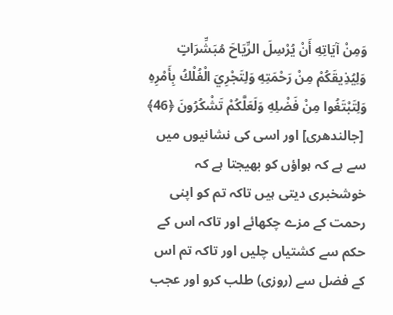وَمِنْ آيَاتِهِ أَنْ يُرْسِلَ الرِّيَاحَ مُبَشِّرَاتٍ وَلِيُذِيقَكُمْ مِنْ رَحْمَتِهِ وَلِتَجْرِيَ الْفُلْكُ بِأَمْرِهِ وَلِتَبْتَغُوا مِنْ فَضْلِهِ وَلَعَلَّكُمْ تَشْكُرُونَ ﴿46﴾
 [جالندھری] اور اسی کی نشانیوں میں سے ہے کہ ہواؤں کو بھیجتا ہے کہ خوشخبری دیتی ہیں تاکہ تم کو اپنی رحمت کے مزے چکھائے اور تاکہ اس کے حکم سے کشتیاں چلیں اور تاکہ تم اس کے فضل سے (روزی) طلب کرو اور عجب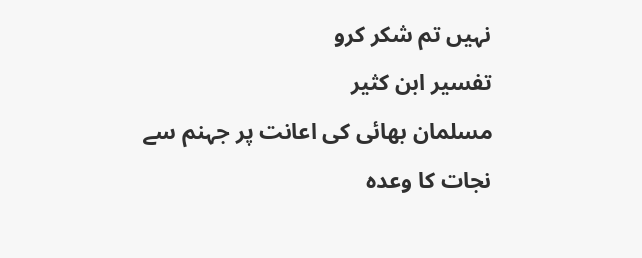نہیں تم شکر کرو
تفسیر ابن كثیر
مسلمان بھائی کی اعانت پر جہنم سے نجات کا وعدہ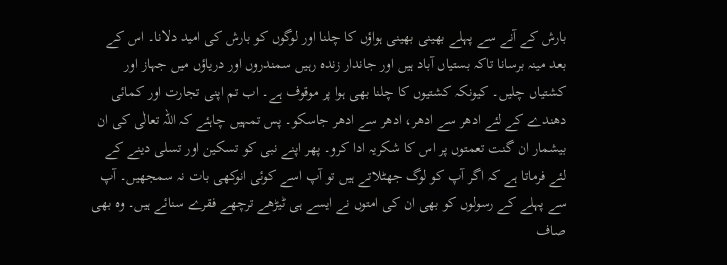بارش کے آنے سے پہلے بھینی بھینی ہواؤں کا چلنا اور لوگوں کو بارش کی امید دلانا۔ اس کے بعد مینہ برسانا تاکہ بستیاں آباد ہیں اور جاندار زندہ رہیں سمندروں اور دریاؤں میں جہاز اور کشتیاں چلیں۔ کیونکہ کشتیوں کا چلنا بھی ہوا پر موقوف ہے۔ اب تم اپنی تجارت اور کمائی دھندے کے لئے ادھر سے ادھر، ادھر سے ادھر جاسکو۔ پس تمہیں چاہئے کہ اللہ تعالٰی کی ان بیشمار ان گنت تعمتوں پر اس کا شکریہ ادا کرو۔ پھر اپنے نبی کو تسکین اور تسلی دینے کے لئے فرماتا ہے کہ اگر آپ کو لوگ جھٹلاتے ہیں تو آپ اسے کوئی انوکھی بات نہ سمجھیں۔ آپ سے پہلے کے رسولوں کو بھی ان کی امتوں نے ایسے ہی ٹیڑھے ترچھے فقرے سنائے ہیں۔ وہ بھی صاف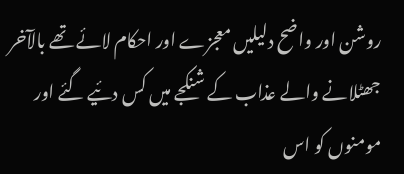روشن اور واضح دلیلیں معجزے اور احکام لائے تھے بالآخر جھٹلانے والے عذاب کے شنکجے میں کس دئیے گئے اور مومنوں کو اس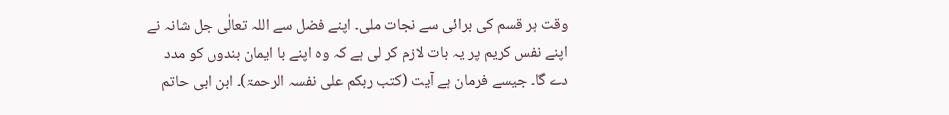وقت ہر قسم کی برائی سے نجات ملی۔ اپنے فضل سے اللہ تعالٰی جل شانہ نے اپنے نفس کریم پر یہ بات لازم کر لی ہے کہ وہ اپنے با ایمان بندوں کو مدد دے گا۔ جیسے فرمان ہے آیت (کتب ربکم علی نفسہ الرحمۃ)۔ ابن ابی حاتم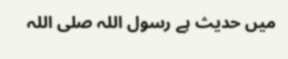میں حدیث ہے رسول اللہ صلی اللہ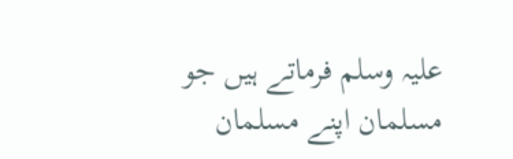علیہ وسلم فرماتے ہیں جو مسلمان اپنے مسلمان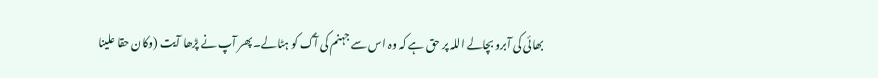بھائی کی آبرو بچالے اللہ پر حق ہے کہ وہ اس سے جہنم کی آگ کو ہٹالے۔ پھر آپ نے پڑھا آیت (وکان حقا علینا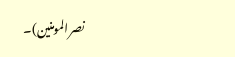نصرالمومنین)۔